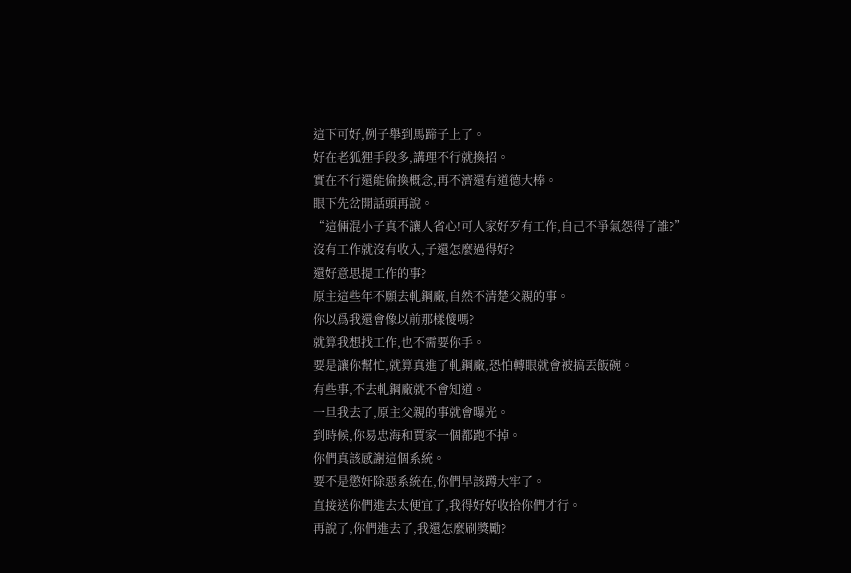這下可好,例子舉到馬蹄子上了。
好在老狐狸手段多,講理不行就換招。
實在不行還能偷換概念,再不濟還有道德大棒。
眼下先岔開話頭再說。
“這倆混小子真不讓人省心!可人家好歹有工作,自己不爭氣怨得了誰?”
沒有工作就沒有收入,子還怎麼過得好?
還好意思提工作的事?
原主這些年不願去軋鋼廠,自然不清楚父親的事。
你以爲我還會像以前那樣傻嗎?
就算我想找工作,也不需要你手。
要是讓你幫忙,就算真進了軋鋼廠,恐怕轉眼就會被搞丟飯碗。
有些事,不去軋鋼廠就不會知道。
一旦我去了,原主父親的事就會曝光。
到時候,你易忠海和賈家一個都跑不掉。
你們真該感謝這個系統。
要不是懲奸除惡系統在,你們早該蹲大牢了。
直接送你們進去太便宜了,我得好好收拾你們才行。
再說了,你們進去了,我還怎麼刷獎勵?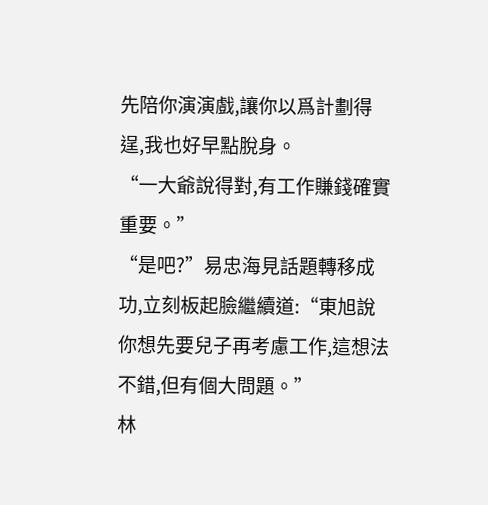先陪你演演戲,讓你以爲計劃得逞,我也好早點脫身。
“一大爺說得對,有工作賺錢確實重要。”
“是吧?”易忠海見話題轉移成功,立刻板起臉繼續道:“東旭說你想先要兒子再考慮工作,這想法不錯,但有個大問題。”
林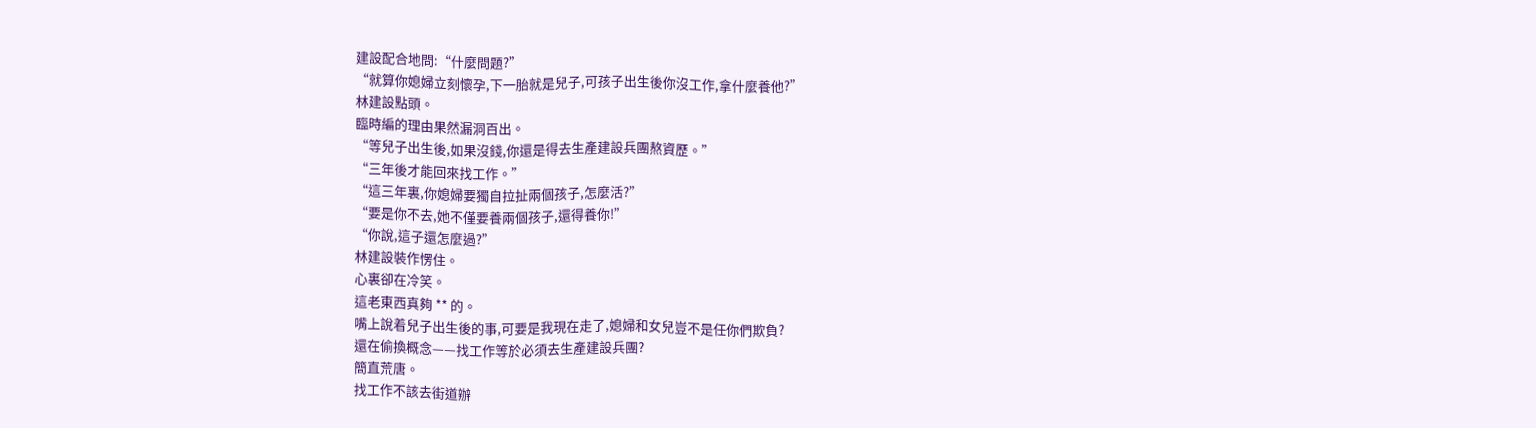建設配合地問:“什麼問題?”
“就算你媳婦立刻懷孕,下一胎就是兒子,可孩子出生後你沒工作,拿什麼養他?”
林建設點頭。
臨時編的理由果然漏洞百出。
“等兒子出生後,如果沒錢,你還是得去生產建設兵團熬資歷。”
“三年後才能回來找工作。”
“這三年裏,你媳婦要獨自拉扯兩個孩子,怎麼活?”
“要是你不去,她不僅要養兩個孩子,還得養你!”
“你說,這子還怎麼過?”
林建設裝作愣住。
心裏卻在冷笑。
這老東西真夠 ** 的。
嘴上說着兒子出生後的事,可要是我現在走了,媳婦和女兒豈不是任你們欺負?
還在偷換概念——找工作等於必須去生產建設兵團?
簡直荒唐。
找工作不該去街道辦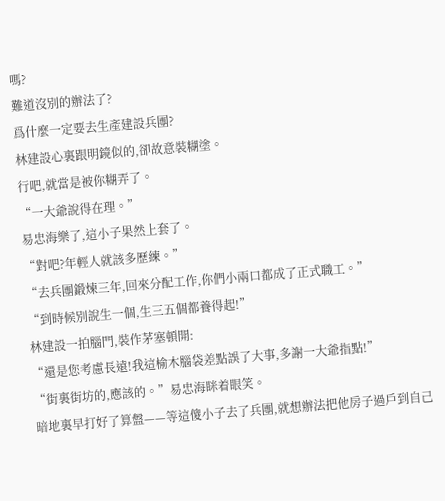嗎?
難道沒別的辦法了?
爲什麼一定要去生產建設兵團?
林建設心裏跟明鏡似的,卻故意裝糊塗。
行吧,就當是被你糊弄了。
“一大爺說得在理。”
易忠海樂了,這小子果然上套了。
“對吧?年輕人就該多歷練。”
“去兵團鍛煉三年,回來分配工作,你們小兩口都成了正式職工。”
“到時候別說生一個,生三五個都養得起!”
林建設一拍腦門,裝作茅塞頓開:
“還是您考慮長遠!我這榆木腦袋差點誤了大事,多謝一大爺指點!”
“街裏街坊的,應該的。”易忠海眯着眼笑。
暗地裏早打好了算盤——等這傻小子去了兵團,就想辦法把他房子過戶到自己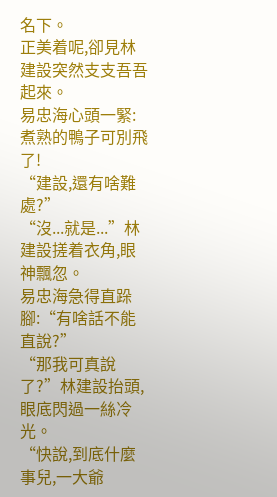名下。
正美着呢,卻見林建設突然支支吾吾起來。
易忠海心頭一緊:煮熟的鴨子可別飛了!
“建設,還有啥難處?”
“沒...就是...”林建設搓着衣角,眼神飄忽。
易忠海急得直跺腳:“有啥話不能直說?”
“那我可真說了?”林建設抬頭,眼底閃過一絲冷光。
“快說,到底什麼事兒,一大爺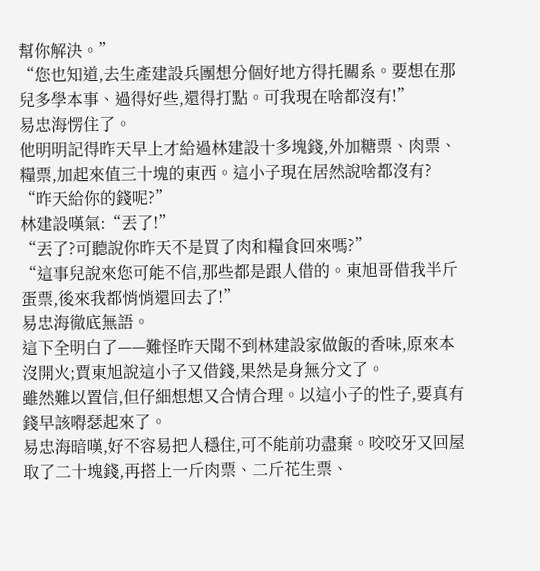幫你解決。”
“您也知道,去生產建設兵團想分個好地方得托關系。要想在那兒多學本事、過得好些,還得打點。可我現在啥都沒有!”
易忠海愣住了。
他明明記得昨天早上才給過林建設十多塊錢,外加糖票、肉票、糧票,加起來值三十塊的東西。這小子現在居然說啥都沒有?
“昨天給你的錢呢?”
林建設嘆氣:“丟了!”
“丟了?可聽說你昨天不是買了肉和糧食回來嗎?”
“這事兒說來您可能不信,那些都是跟人借的。東旭哥借我半斤蛋票,後來我都悄悄還回去了!”
易忠海徹底無語。
這下全明白了——難怪昨天聞不到林建設家做飯的香味,原來本沒開火;賈東旭說這小子又借錢,果然是身無分文了。
雖然難以置信,但仔細想想又合情合理。以這小子的性子,要真有錢早該嘚瑟起來了。
易忠海暗嘆,好不容易把人穩住,可不能前功盡棄。咬咬牙又回屋取了二十塊錢,再搭上一斤肉票、二斤花生票、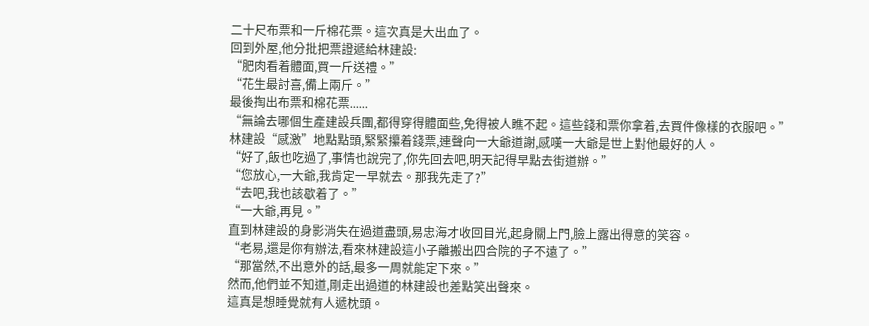二十尺布票和一斤棉花票。這次真是大出血了。
回到外屋,他分批把票證遞給林建設:
“肥肉看着體面,買一斤送禮。”
“花生最討喜,備上兩斤。”
最後掏出布票和棉花票......
“無論去哪個生產建設兵團,都得穿得體面些,免得被人瞧不起。這些錢和票你拿着,去買件像樣的衣服吧。”
林建設“感激”地點點頭,緊緊攥着錢票,連聲向一大爺道謝,感嘆一大爺是世上對他最好的人。
“好了,飯也吃過了,事情也說完了,你先回去吧,明天記得早點去街道辦。”
“您放心,一大爺,我肯定一早就去。那我先走了?”
“去吧,我也該歇着了。”
“一大爺,再見。”
直到林建設的身影消失在過道盡頭,易忠海才收回目光,起身關上門,臉上露出得意的笑容。
“老易,還是你有辦法,看來林建設這小子離搬出四合院的子不遠了。”
“那當然,不出意外的話,最多一周就能定下來。”
然而,他們並不知道,剛走出過道的林建設也差點笑出聲來。
這真是想睡覺就有人遞枕頭。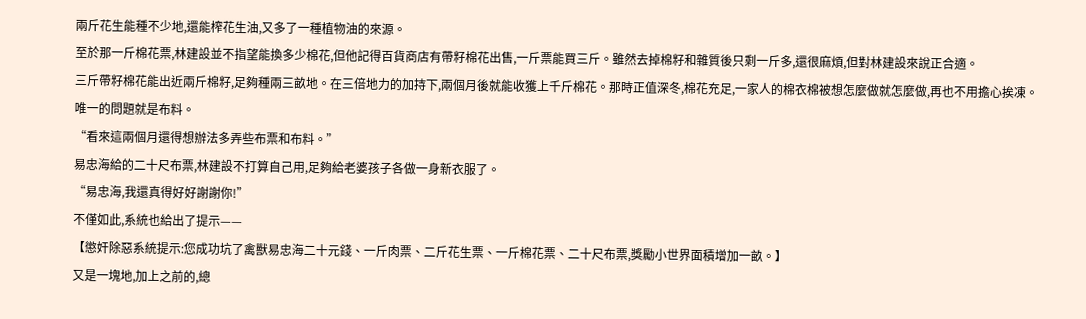兩斤花生能種不少地,還能榨花生油,又多了一種植物油的來源。
至於那一斤棉花票,林建設並不指望能換多少棉花,但他記得百貨商店有帶籽棉花出售,一斤票能買三斤。雖然去掉棉籽和雜質後只剩一斤多,還很麻煩,但對林建設來說正合適。
三斤帶籽棉花能出近兩斤棉籽,足夠種兩三畝地。在三倍地力的加持下,兩個月後就能收獲上千斤棉花。那時正值深冬,棉花充足,一家人的棉衣棉被想怎麼做就怎麼做,再也不用擔心挨凍。
唯一的問題就是布料。
“看來這兩個月還得想辦法多弄些布票和布料。”
易忠海給的二十尺布票,林建設不打算自己用,足夠給老婆孩子各做一身新衣服了。
“易忠海,我還真得好好謝謝你!”
不僅如此,系統也給出了提示——
【懲奸除惡系統提示:您成功坑了禽獸易忠海二十元錢、一斤肉票、二斤花生票、一斤棉花票、二十尺布票,獎勵小世界面積增加一畝。】
又是一塊地,加上之前的,總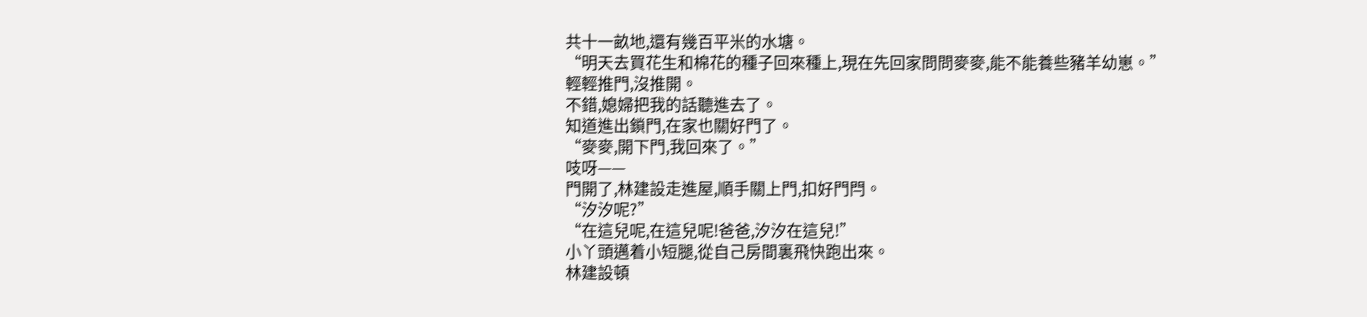共十一畝地,還有幾百平米的水塘。
“明天去買花生和棉花的種子回來種上,現在先回家問問麥麥,能不能養些豬羊幼崽。”
輕輕推門,沒推開。
不錯,媳婦把我的話聽進去了。
知道進出鎖門,在家也關好門了。
“麥麥,開下門,我回來了。”
吱呀——
門開了,林建設走進屋,順手關上門,扣好門閂。
“汐汐呢?”
“在這兒呢,在這兒呢!爸爸,汐汐在這兒!”
小丫頭邁着小短腿,從自己房間裏飛快跑出來。
林建設頓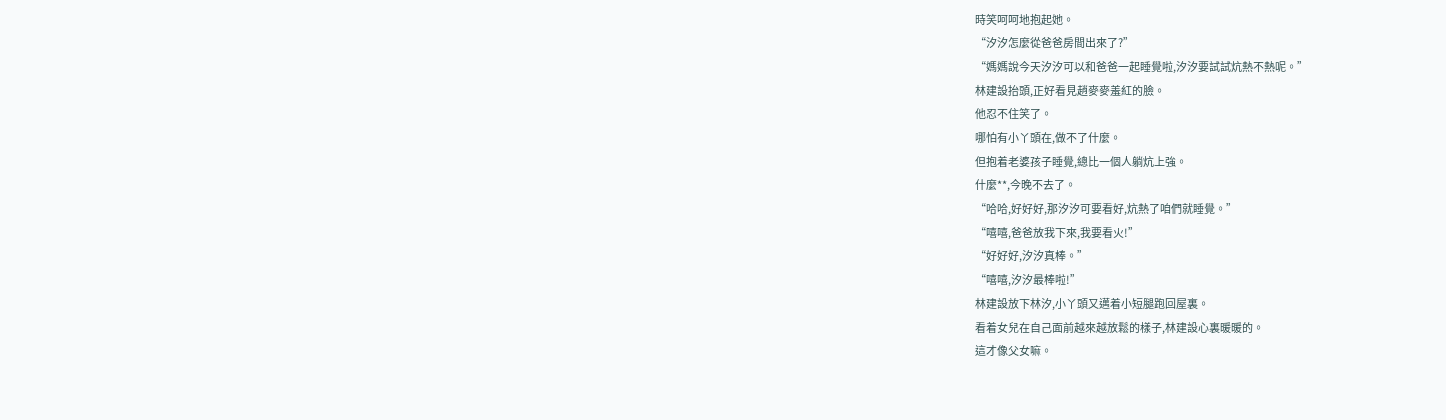時笑呵呵地抱起她。
“汐汐怎麼從爸爸房間出來了?”
“媽媽說今天汐汐可以和爸爸一起睡覺啦,汐汐要試試炕熱不熱呢。”
林建設抬頭,正好看見趙麥麥羞紅的臉。
他忍不住笑了。
哪怕有小丫頭在,做不了什麼。
但抱着老婆孩子睡覺,總比一個人躺炕上強。
什麼**,今晚不去了。
“哈哈,好好好,那汐汐可要看好,炕熱了咱們就睡覺。”
“嘻嘻,爸爸放我下來,我要看火!”
“好好好,汐汐真棒。”
“嘻嘻,汐汐最棒啦!”
林建設放下林汐,小丫頭又邁着小短腿跑回屋裏。
看着女兒在自己面前越來越放鬆的樣子,林建設心裏暖暖的。
這才像父女嘛。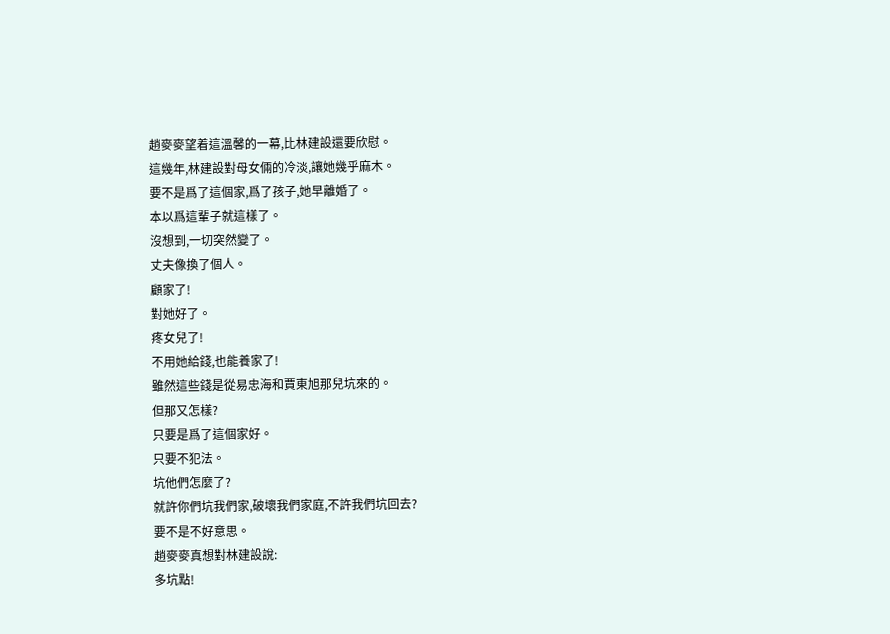趙麥麥望着這溫馨的一幕,比林建設還要欣慰。
這幾年,林建設對母女倆的冷淡,讓她幾乎麻木。
要不是爲了這個家,爲了孩子,她早離婚了。
本以爲這輩子就這樣了。
沒想到,一切突然變了。
丈夫像換了個人。
顧家了!
對她好了。
疼女兒了!
不用她給錢,也能養家了!
雖然這些錢是從易忠海和賈東旭那兒坑來的。
但那又怎樣?
只要是爲了這個家好。
只要不犯法。
坑他們怎麼了?
就許你們坑我們家,破壞我們家庭,不許我們坑回去?
要不是不好意思。
趙麥麥真想對林建設說:
多坑點!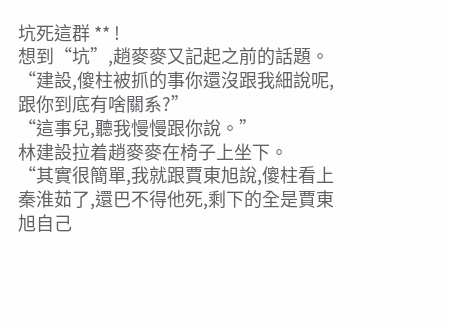坑死這群 ** !
想到“坑”,趙麥麥又記起之前的話題。
“建設,傻柱被抓的事你還沒跟我細說呢,跟你到底有啥關系?”
“這事兒,聽我慢慢跟你說。”
林建設拉着趙麥麥在椅子上坐下。
“其實很簡單,我就跟賈東旭說,傻柱看上秦淮茹了,還巴不得他死,剩下的全是賈東旭自己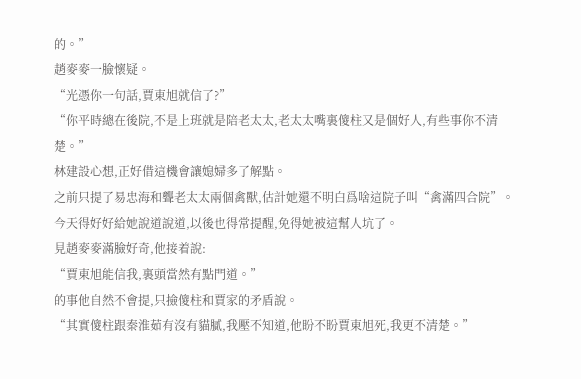的。”
趙麥麥一臉懷疑。
“光憑你一句話,賈東旭就信了?”
“你平時總在後院,不是上班就是陪老太太,老太太嘴裏傻柱又是個好人,有些事你不清楚。”
林建設心想,正好借這機會讓媳婦多了解點。
之前只提了易忠海和聾老太太兩個禽獸,估計她還不明白爲啥這院子叫“禽滿四合院”。
今天得好好給她說道說道,以後也得常提醒,免得她被這幫人坑了。
見趙麥麥滿臉好奇,他接着說:
“賈東旭能信我,裏頭當然有點門道。”
的事他自然不會提,只撿傻柱和賈家的矛盾說。
“其實傻柱跟秦淮茹有沒有貓膩,我壓不知道,他盼不盼賈東旭死,我更不清楚。”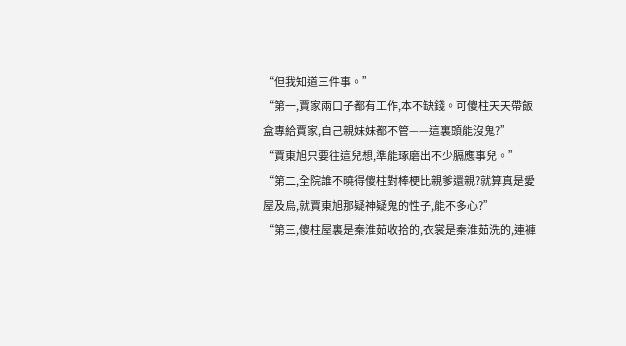“但我知道三件事。”
“第一,賈家兩口子都有工作,本不缺錢。可傻柱天天帶飯盒專給賈家,自己親妹妹都不管——這裏頭能沒鬼?”
“賈東旭只要往這兒想,準能琢磨出不少膈應事兒。”
“第二,全院誰不曉得傻柱對棒梗比親爹還親?就算真是愛屋及烏,就賈東旭那疑神疑鬼的性子,能不多心?”
“第三,傻柱屋裏是秦淮茹收拾的,衣裳是秦淮茹洗的,連褲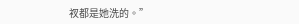衩都是她洗的。”